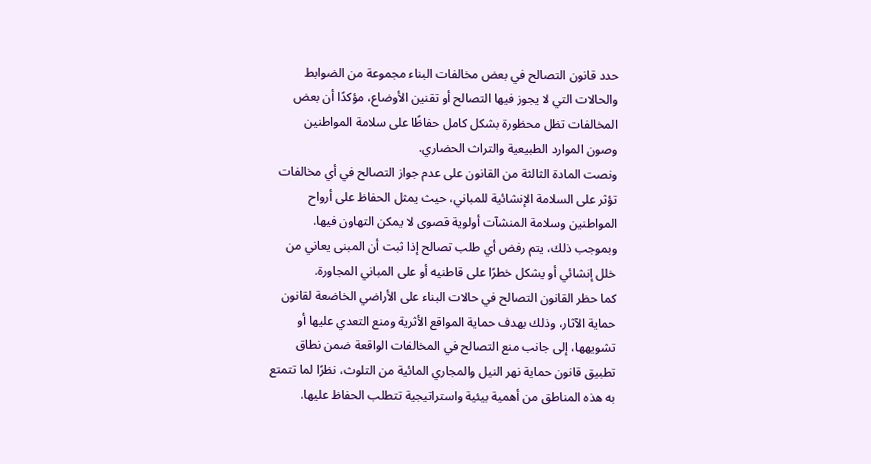حدد قانون التصالح في بعض مخالفات البناء مجموعة من الضوابط والحالات التي لا يجوز فيها التصالح أو تقنين الأوضاع، مؤكدًا أن بعض المخالفات تظل محظورة بشكل كامل حفاظًا على سلامة المواطنين وصون الموارد الطبيعية والتراث الحضاري.
ونصت المادة الثالثة من القانون على عدم جواز التصالح في أي مخالفات تؤثر على السلامة الإنشائية للمباني، حيث يمثل الحفاظ على أرواح المواطنين وسلامة المنشآت أولوية قصوى لا يمكن التهاون فيها. وبموجب ذلك، يتم رفض أي طلب تصالح إذا ثبت أن المبنى يعاني من خلل إنشائي أو يشكل خطرًا على قاطنيه أو على المباني المجاورة.
كما حظر القانون التصالح في حالات البناء على الأراضي الخاضعة لقانون حماية الآثار، وذلك بهدف حماية المواقع الأثرية ومنع التعدي عليها أو تشويهها، إلى جانب منع التصالح في المخالفات الواقعة ضمن نطاق تطبيق قانون حماية نهر النيل والمجاري المائية من التلوث، نظرًا لما تتمتع به هذه المناطق من أهمية بيئية واستراتيجية تتطلب الحفاظ عليها.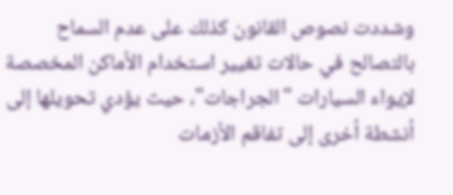وشددت نصوص القانون كذلك على عدم السماح بالتصالح في حالات تغيير استخدام الأماكن المخصصة لإيواء السيارات "الجراجات"، حيث يؤدي تحويلها إلى أنشطة أخرى إلى تفاقم الأزمات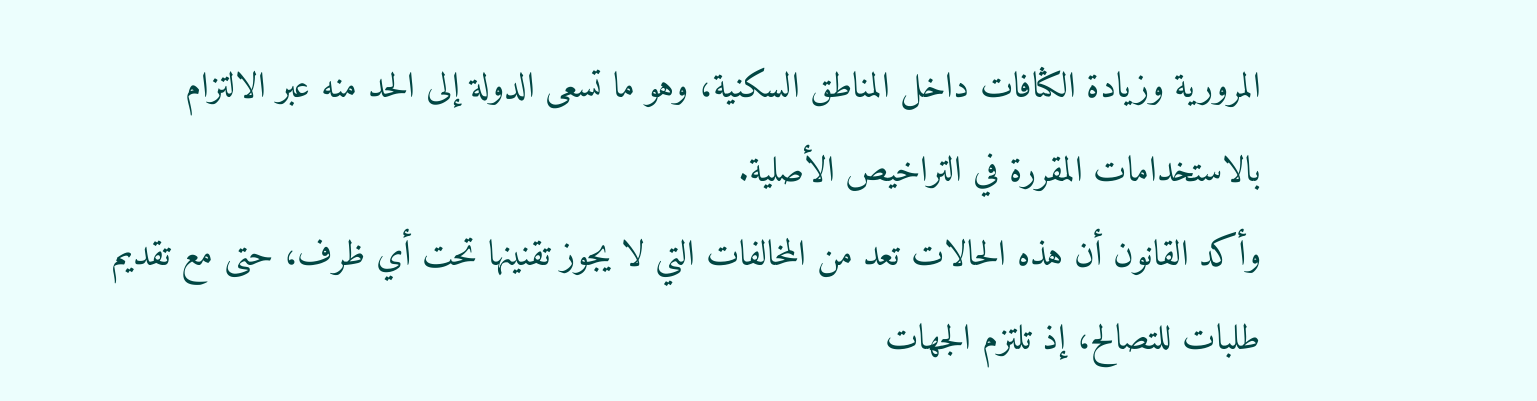المرورية وزيادة الكثافات داخل المناطق السكنية، وهو ما تسعى الدولة إلى الحد منه عبر الالتزام بالاستخدامات المقررة في التراخيص الأصلية.
وأكد القانون أن هذه الحالات تعد من المخالفات التي لا يجوز تقنينها تحت أي ظرف، حتى مع تقديم طلبات للتصالح، إذ تلتزم الجهات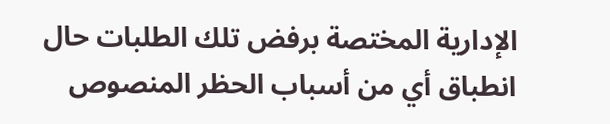الإدارية المختصة برفض تلك الطلبات حال انطباق أي من أسباب الحظر المنصوص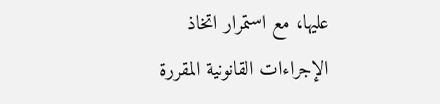عليها، مع استمرار اتخاذ الإجراءات القانونية المقررة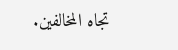تجاه المخالفين.